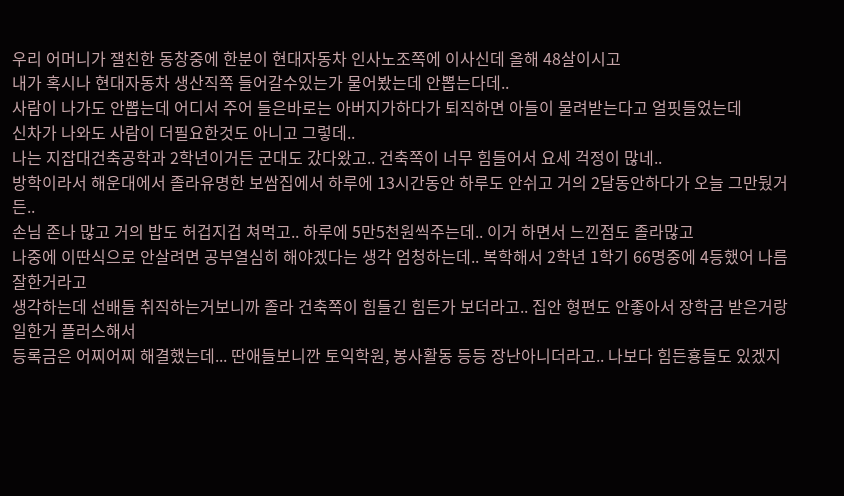우리 어머니가 잴친한 동창중에 한분이 현대자동차 인사노조쪽에 이사신데 올해 48살이시고
내가 혹시나 현대자동차 생산직쪽 들어갈수있는가 물어봤는데 안뽑는다데..
사람이 나가도 안뽑는데 어디서 주어 들은바로는 아버지가하다가 퇴직하면 아들이 물려받는다고 얼핏들었는데
신차가 나와도 사람이 더필요한것도 아니고 그렇데..
나는 지잡대건축공학과 2학년이거든 군대도 갔다왔고.. 건축쪽이 너무 힘들어서 요세 걱정이 많네..
방학이라서 해운대에서 졸라유명한 보쌈집에서 하루에 13시간동안 하루도 안쉬고 거의 2달동안하다가 오늘 그만뒀거든..
손님 존나 많고 거의 밥도 허겁지겁 쳐먹고.. 하루에 5만5천원씩주는데.. 이거 하면서 느낀점도 졸라많고
나중에 이딴식으로 안살려면 공부열심히 해야겠다는 생각 엄청하는데.. 복학해서 2학년 1학기 66명중에 4등했어 나름 잘한거라고
생각하는데 선배들 취직하는거보니까 졸라 건축쪽이 힘들긴 힘든가 보더라고.. 집안 형편도 안좋아서 장학금 받은거랑 일한거 플러스해서
등록금은 어찌어찌 해결했는데... 딴애들보니깐 토익학원, 봉사활동 등등 장난아니더라고.. 나보다 힘든횽들도 있겠지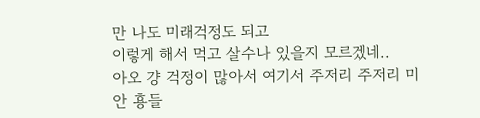만 나도 미래걱정도 되고
이렇게 해서 먹고 살수나 있을지 모르겠네..
아오 걍 걱정이 많아서 여기서 주저리 주저리 미안 횽들